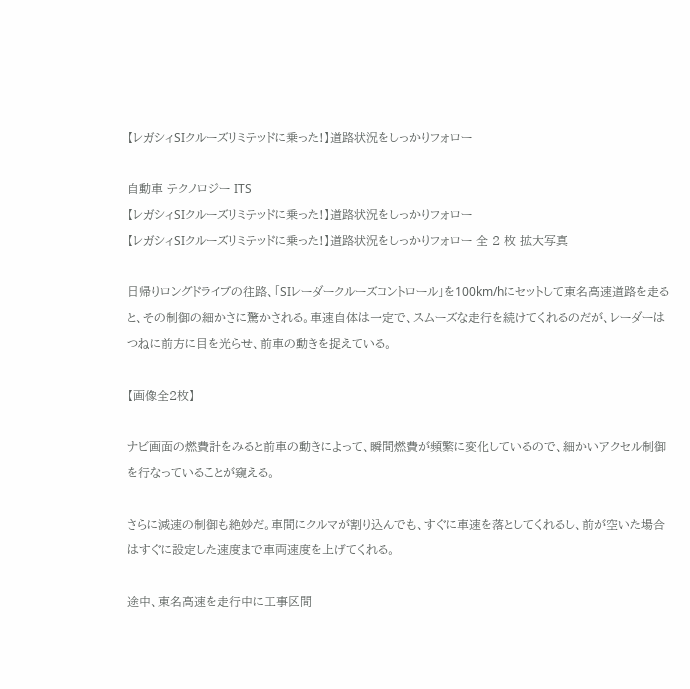【レガシィSIクルーズリミテッドに乗った!】道路状況をしっかりフォロー

自動車 テクノロジー ITS
【レガシィSIクルーズリミテッドに乗った!】道路状況をしっかりフォロー
【レガシィSIクルーズリミテッドに乗った!】道路状況をしっかりフォロー 全 2 枚 拡大写真

日帰りロングドライブの往路、「SIレーダークルーズコントロール」を100km/hにセットして東名高速道路を走ると、その制御の細かさに驚かされる。車速自体は一定で、スムーズな走行を続けてくれるのだが、レーダーはつねに前方に目を光らせ、前車の動きを捉えている。

【画像全2枚】

ナビ画面の燃費計をみると前車の動きによって、瞬間燃費が頻繁に変化しているので、細かいアクセル制御を行なっていることが窺える。

さらに減速の制御も絶妙だ。車間にクルマが割り込んでも、すぐに車速を落としてくれるし、前が空いた場合はすぐに設定した速度まで車両速度を上げてくれる。

途中、東名高速を走行中に工事区間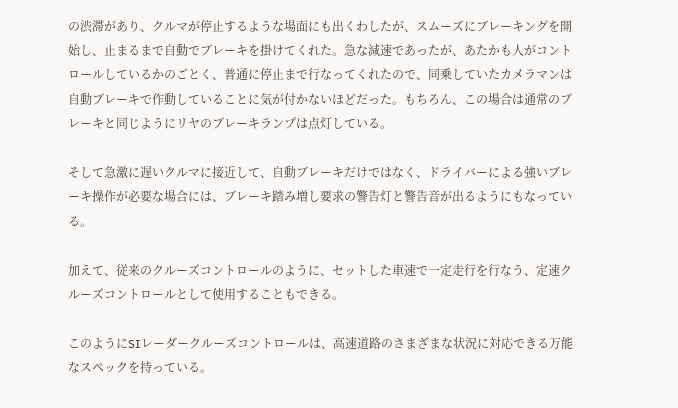の渋滞があり、クルマが停止するような場面にも出くわしたが、スムーズにブレーキングを開始し、止まるまで自動でブレーキを掛けてくれた。急な減速であったが、あたかも人がコントロールしているかのごとく、普通に停止まで行なってくれたので、同乗していたカメラマンは自動ブレーキで作動していることに気が付かないほどだった。もちろん、この場合は通常のブレーキと同じようにリヤのブレーキランプは点灯している。

そして急激に遅いクルマに接近して、自動ブレーキだけではなく、ドライバーによる強いブレーキ操作が必要な場合には、ブレーキ踏み増し要求の警告灯と警告音が出るようにもなっている。

加えて、従来のクルーズコントロールのように、セットした車速で一定走行を行なう、定速クルーズコントロールとして使用することもできる。

このようにSIレーダークルーズコントロールは、高速道路のさまざまな状況に対応できる万能なスペックを持っている。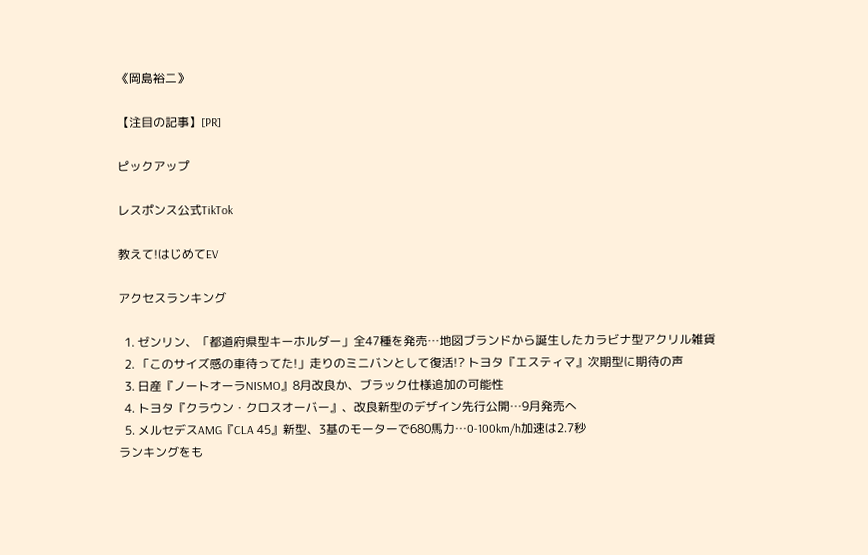《岡島裕二》

【注目の記事】[PR]

ピックアップ

レスポンス公式TikTok

教えて!はじめてEV

アクセスランキング

  1. ゼンリン、「都道府県型キーホルダー」全47種を発売…地図ブランドから誕生したカラビナ型アクリル雑貨
  2. 「このサイズ感の車待ってた!」走りのミニバンとして復活!? トヨタ『エスティマ』次期型に期待の声
  3. 日産『ノートオーラNISMO』8月改良か、ブラック仕様追加の可能性
  4. トヨタ『クラウン・クロスオーバー』、改良新型のデザイン先行公開…9月発売へ
  5. メルセデスAMG『CLA 45』新型、3基のモーターで680馬力…0-100km/h加速は2.7秒
ランキングをも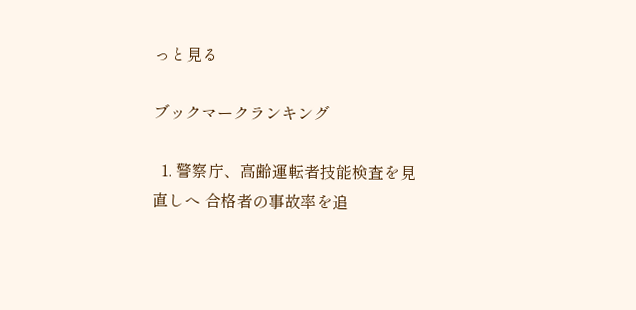っと見る

ブックマークランキング

  1. 警察庁、高齢運転者技能検査を見直しへ 合格者の事故率を追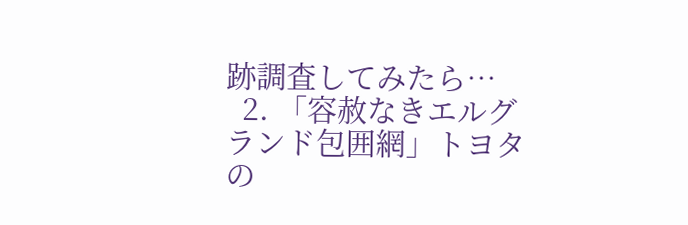跡調査してみたら…
  2. 「容赦なきエルグランド包囲網」トヨタの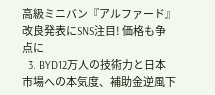高級ミニバン『アルファード』改良発表にSNS注目! 価格も争点に
  3. BYD12万人の技術力と日本市場への本気度、補助金逆風下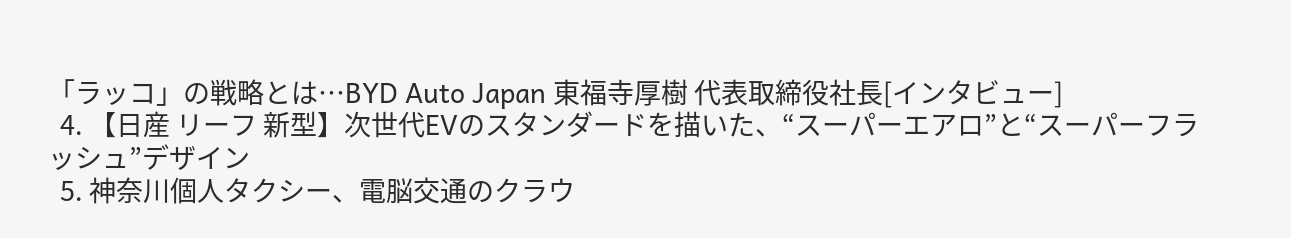「ラッコ」の戦略とは…BYD Auto Japan 東福寺厚樹 代表取締役社長[インタビュー]
  4. 【日産 リーフ 新型】次世代EVのスタンダードを描いた、“スーパーエアロ”と“スーパーフラッシュ”デザイン
  5. 神奈川個人タクシー、電脳交通のクラウ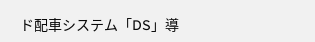ド配車システム「DS」導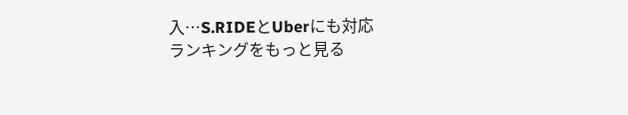入…S.RIDEとUberにも対応
ランキングをもっと見る